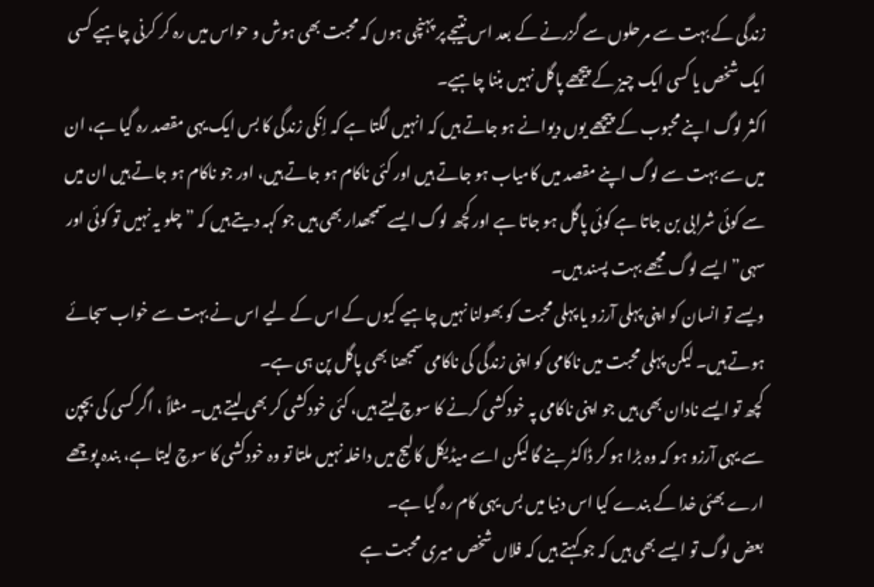زندگی کے بہت سے مرحلوں سے گزرنے کے بعد اس نتیجے پر پہنچی ہوں کہ محبت بھی ہوش و حواس میں رہ کر کرنی چاہیے کسی ایک شخص یا کسی ایک چیز کے پیچھے پاگل نہیں بننا چاہیے۔
اکثر لوگ اپنے محبوب کے پیچھے یوں دیوانے ہو جاتے ہیں کہ انہیں لگتا ہے کہ اِنکی زندگی کا بس ایک یہی مقصد رہ گیا ہے، ان میں سے بہت سے لوگ اپنے مقصد میں کامیاب ہو جاتے ہیں اور کئی ناکام ہو جاتے ہیں، اور جو ناکام ہو جاتے ہیں ان میں سے کوئی شرابی بن جاتا ہے کوئی پاگل ہو جاتا ہے اور کچھ لوگ ایسے سمجھدار بھی ہیں جو کہہ دیتے ہیں کہ ” چلو یہ نہیں تو کوئی اور سہی” ایسے لوگ مجھے بہت پسند ہیں۔
ویسے تو انسان کو اپنی پہلی آرزو یا پہلی محبت کو بھولنا نہیں چاہیے کیوں کے اس کے لیے اس نے بہت سے خواب سجائے ہوتے ہیں۔ لیکن پہلی محبت میں ناکامی کو اپنی زندگی کی ناکامی سمجھنا بھی پاگل پن ہی ہے۔
کچھ تو ایسے نادان بھی ہیں جو اپنی ناکامی پہ خودکشی کرنے کا سوچ لیتے ہیں، کئی خودکشی کر بھی لیتے ہیں۔ مثلاً ، اگر کسی کی بچپن سے یہی آرزو ہو کہ وہ بڑا ہو کر ڈاکٹر بنے گا لیکن اسے میڈیکل کالیج میں داخلہ نہیں ملتا تو وہ خودکشی کا سوچ لیتا ہے، بندہ پوچھے ارے بھئی خدا کے بندے کیا اس دنیا میں بس یہی کام رہ گیا ہے۔
بعض لوگ تو ایسے بھی ہیں کہ جو کہتے ہیں کہ فلاں شخص میری محبت ہے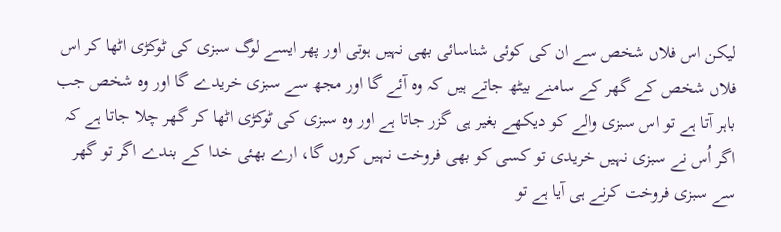لیکن اس فلاں شخص سے ان کی کوئی شناسائی بھی نہیں ہوتی اور پھر ایسے لوگ سبزی کی ٹوکڑی اٹھا کر اس فلاں شخص کے گھر کے سامنے بیٹھ جاتے ہیں کہ وہ آئے گا اور مجھ سے سبزی خریدے گا اور وہ شخص جب باہر آتا ہے تو اس سبزی والے کو دیکھے بغیر ہی گزر جاتا ہے اور وہ سبزی کی ٹوکڑی اٹھا کر گھر چلا جاتا ہے کہ اگر اُس نے سبزی نہیں خریدی تو کسی کو بھی فروخت نہیں کروں گا، ارے بھئی خدا کے بندے اگر تو گھر سے سبزی فروخت کرنے ہی آیا ہے تو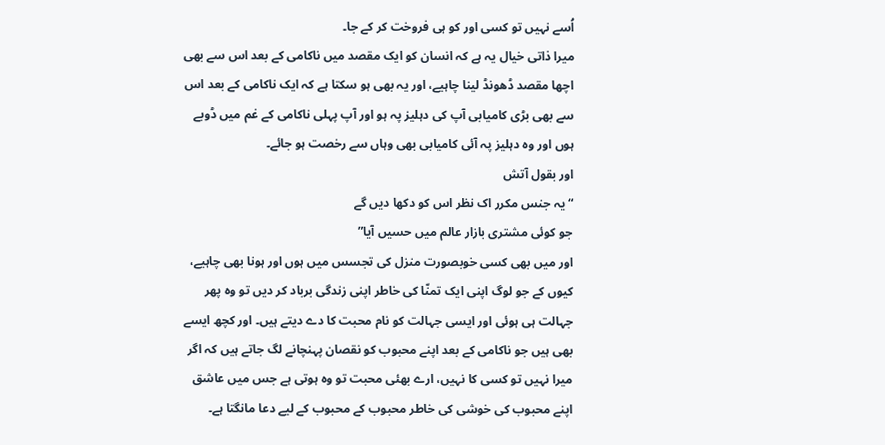اُسے نہیں تو کسی اور کو ہی فروخت کر کے جا۔
میرا ذاتی خیال یہ ہے کہ انسان کو ایک مقصد میں ناکامی کے بعد اس سے بھی اچھا مقصد ڈھونڈ لینا چاہیے، اور یہ بھی ہو سکتا ہے کہ ایک ناکامی کے بعد اس سے بھی بڑی کامیابی آپ کی دہلیز پہ ہو اور آپ پہلی ناکامی کے غم میں ڈوبے ہوں اور وہ دہلیز پہ آئی کامیابی بھی وہاں سے رخصت ہو جائے۔
اور بقول آتش
“یہ جنس مکرر اک نظر اس کو دکھا دیں گے
جو کوئی مشتری بازار عالم میں حسیں آیا”
اور میں بھی کسی خوبصورت منزل کی تجسس میں ہوں اور ہونا بھی چاہیے، کیوں کے جو لوگ اپنی ایک تمنّا کی خاطر اپنی زندگی برباد کر دیں تو وہ پھر جہالت ہی ہوئی اور ایسی جہالت کو نام محبت کا دے دیتے ہیں۔ اور کچھ ایسے بھی ہیں جو ناکامی کے بعد اپنے محبوب کو نقصان پہنچانے لگ جاتے ہیں کہ اگر میرا نہیں تو کسی کا نہیں، ارے بھئی محبت تو وہ ہوتی ہے جس میں عاشق اپنے محبوب کی خوشی کی خاطر محبوب کے محبوب کے لیے دعا مانگتا ہے۔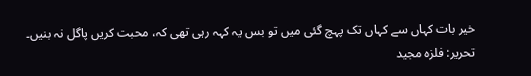خیر بات کہاں سے کہاں تک پہچ گئی میں تو بس یہ کہہ رہی تھی کہ، محبت کریں پاگل نہ بنیں۔
تحریر: فلزہ مجید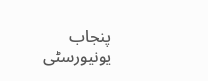پنجاب یونیورسٹی